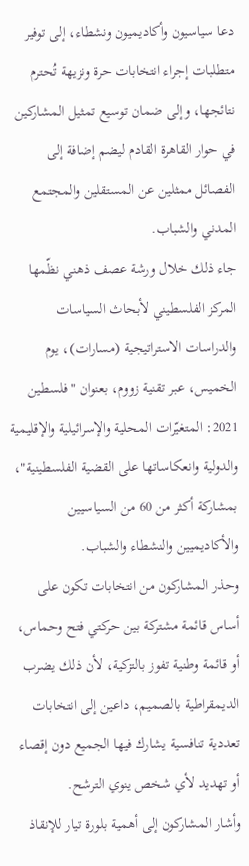دعا سياسيون وأكاديميون ونشطاء، إلى توفير متطلبات إجراء انتخابات حرة ونزيهة تُحترم نتائجها، وإلى ضمان توسيع تمثيل المشاركين في حوار القاهرة القادم ليضم إضافة إلى الفصائل ممثلين عن المستقلين والمجتمع المدني والشباب.
جاء ذلك خلال ورشة عصف ذهني نظّمها المركز الفلسطيني لأبحاث السياسات والدراسات الاستراتيجية (مسارات)، يوم الخميس، عبر تقنية زووم، بعنوان "فلسطين 2021: المتغيّرات المحلية والإسرائيلية والإقليمية والدولية وانعكاساتها على القضية الفلسطينية"، بمشاركة أكثر من 60 من السياسيين والأكاديميين والنشطاء والشباب.
وحذر المشاركون من انتخابات تكون على أساس قائمة مشتركة بين حركتي فتح وحماس، أو قائمة وطنية تفوز بالتزكية، لأن ذلك يضرب الديمقراطية بالصميم، داعين إلى انتخابات تعددية تنافسية يشارك فيها الجميع دون إقصاء أو تهديد لأي شخص ينوي الترشح.
وأشار المشاركون إلى أهمية بلورة تيار للإنقاذ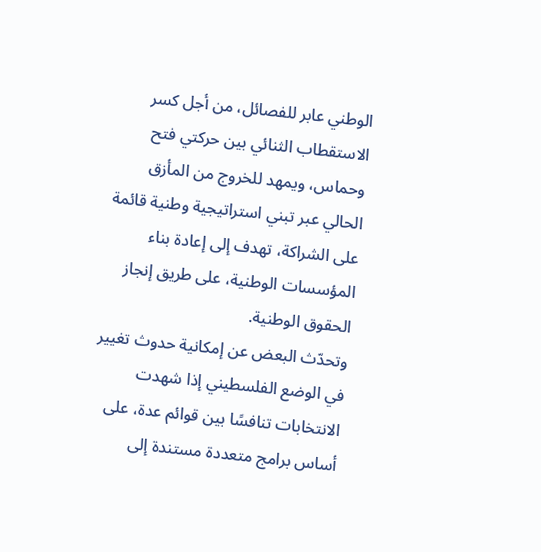الوطني عابر للفصائل، من أجل كسر الاستقطاب الثنائي بين حركتي فتح وحماس، ويمهد للخروج من المأزق الحالي عبر تبني استراتيجية وطنية قائمة على الشراكة، تهدف إلى إعادة بناء المؤسسات الوطنية، على طريق إنجاز الحقوق الوطنية.
وتحدّث البعض عن إمكانية حدوث تغيير في الوضع الفلسطيني إذا شهدت الانتخابات تنافسًا بين قوائم عدة، على أساس برامج متعددة مستندة إلى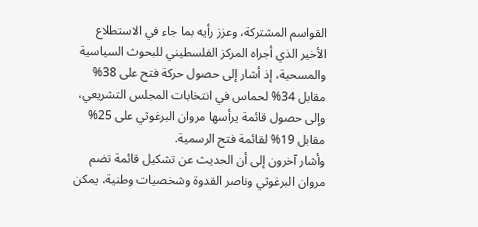القواسم المشتركة، وعزز رأيه بما جاء في الاستطلاع الأخير الذي أجراه المركز الفلسطيني للبحوث السياسية والمسحية، إذ أشار إلى حصول حركة فتح على 38% مقابل 34% لحماس في انتخابات المجلس التشريعي، وإلى حصول قائمة يرأسها مروان البرغوثي على 25% مقابل 19% لقائمة فتح الرسمية.
وأشار آخرون إلى أن الحديث عن تشكيل قائمة تضم مروان البرغوثي وناصر القدوة وشخصيات وطنية، يمكن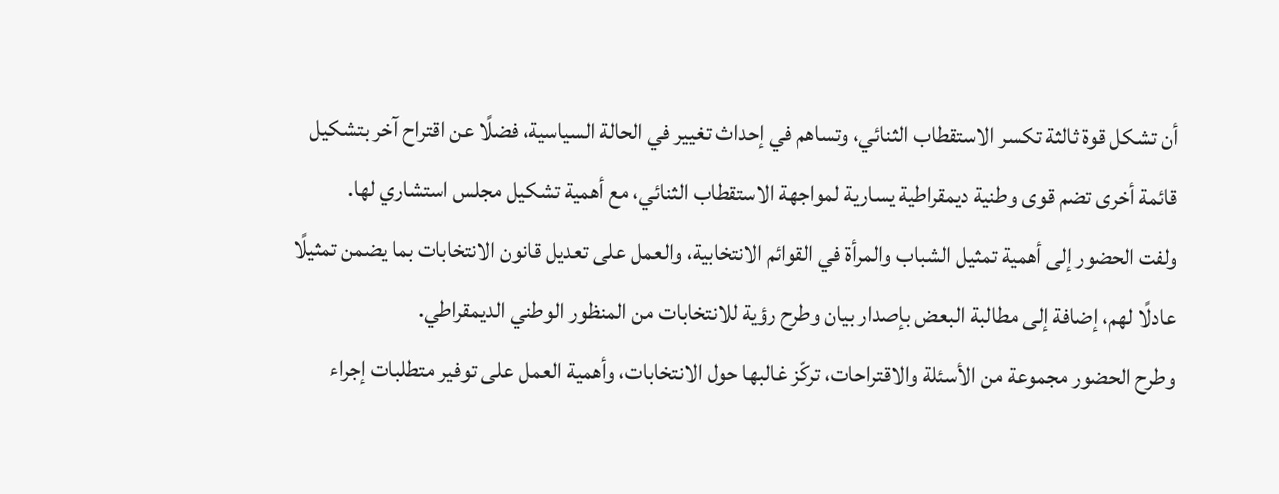أن تشكل قوة ثالثة تكسر الاستقطاب الثنائي، وتساهم في إحداث تغيير في الحالة السياسية، فضلًا عن اقتراح آخر بتشكيل قائمة أخرى تضم قوى وطنية ديمقراطية يسارية لمواجهة الاستقطاب الثنائي، مع أهمية تشكيل مجلس استشاري لها.
ولفت الحضور إلى أهمية تمثيل الشباب والمرأة في القوائم الانتخابية، والعمل على تعديل قانون الانتخابات بما يضمن تمثيلًا عادلًا لهم، إضافة إلى مطالبة البعض بإصدار بيان وطرح رؤية للانتخابات من المنظور الوطني الديمقراطي.
وطرح الحضور مجموعة من الأسئلة والاقتراحات، تركّز غالبها حول الانتخابات، وأهمية العمل على توفير متطلبات إجراء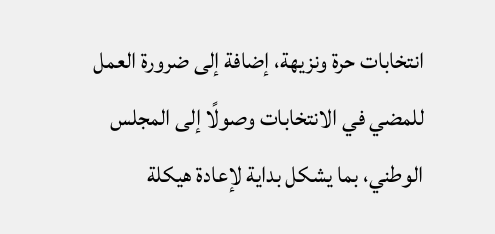انتخابات حرة ونزيهة، إضافة إلى ضرورة العمل للمضي في الانتخابات وصولًا إلى المجلس الوطني، بما يشكل بداية لإعادة هيكلة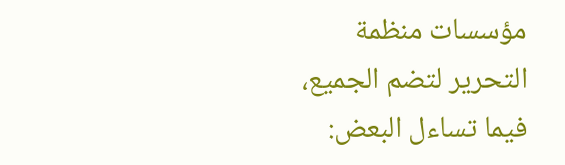مؤسسات منظمة التحرير لتضم الجميع، فيما تساءل البعض: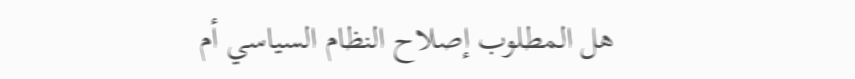هل المطلوب إصلاح النظام السياسي أم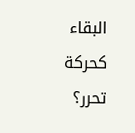البقاء كحركة تحرر؟